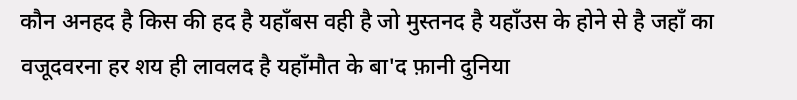कौन अनहद है किस की हद है यहाँबस वही है जो मुस्तनद है यहाँउस के होने से है जहाँ का वजूदवरना हर शय ही लावलद है यहाँमौत के बा'द फ़ानी दुनिया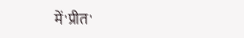में'प्रीत'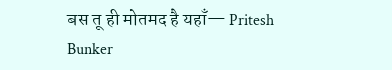बस तू ही मोतमद है यहाँ— Pritesh Bunker